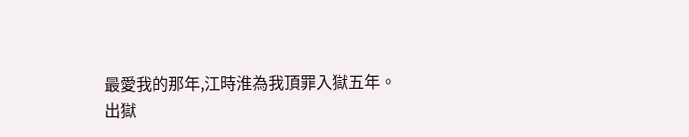最愛我的那年,江時淮為我頂罪入獄五年。
出獄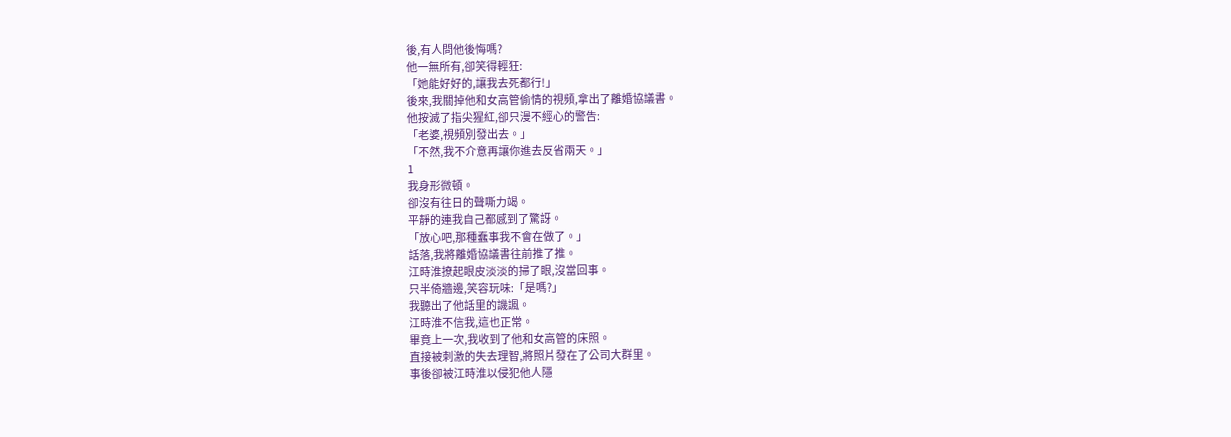後,有人問他後悔嗎?
他一無所有,卻笑得輕狂:
「她能好好的,讓我去死都行!」
後來,我關掉他和女高管偷情的視頻,拿出了離婚協議書。
他按滅了指尖猩紅,卻只漫不經心的警告:
「老婆,視頻別發出去。」
「不然,我不介意再讓你進去反省兩天。」
1
我身形微頓。
卻沒有往日的聲嘶力竭。
平靜的連我自己都感到了驚訝。
「放心吧,那種蠢事我不會在做了。」
話落,我將離婚協議書往前推了推。
江時淮撩起眼皮淡淡的掃了眼,沒當回事。
只半倚牆邊,笑容玩味:「是嗎?」
我聽出了他話里的譏諷。
江時淮不信我,這也正常。
畢竟上一次,我收到了他和女高管的床照。
直接被刺激的失去理智,將照片發在了公司大群里。
事後卻被江時淮以侵犯他人隱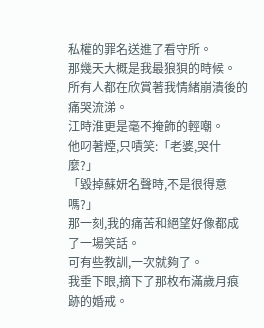私權的罪名送進了看守所。
那幾天大概是我最狼狽的時候。
所有人都在欣賞著我情緒崩潰後的痛哭流涕。
江時淮更是毫不掩飾的輕嘲。
他叼著煙,只嘖笑:「老婆,哭什麼?」
「毀掉蘇妍名聲時,不是很得意嗎?」
那一刻,我的痛苦和絕望好像都成了一場笑話。
可有些教訓,一次就夠了。
我垂下眼,摘下了那枚布滿歲月痕跡的婚戒。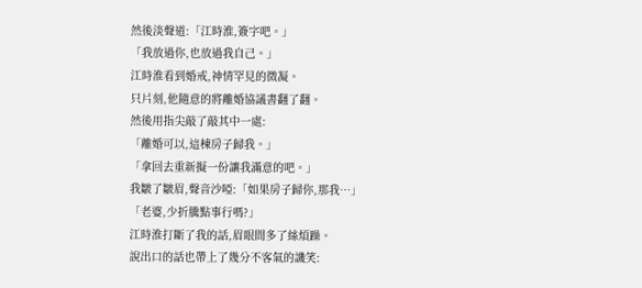然後淡聲道:「江時淮,簽字吧。」
「我放過你,也放過我自己。」
江時淮看到婚戒,神情罕見的微凝。
只片刻,他隨意的將離婚協議書翻了翻。
然後用指尖敲了敲其中一處:
「離婚可以,這棟房子歸我。」
「拿回去重新擬一份讓我滿意的吧。」
我皺了皺眉,聲音沙啞:「如果房子歸你,那我…」
「老婆,少折騰點事行嗎?」
江時淮打斷了我的話,眉眼間多了絲煩躁。
說出口的話也帶上了幾分不客氣的譏笑: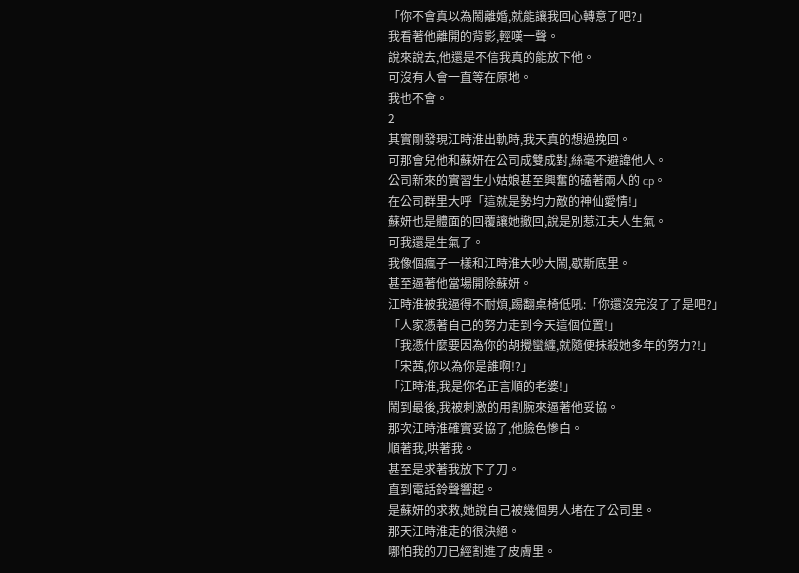「你不會真以為鬧離婚,就能讓我回心轉意了吧?」
我看著他離開的背影,輕嘆一聲。
說來說去,他還是不信我真的能放下他。
可沒有人會一直等在原地。
我也不會。
2
其實剛發現江時淮出軌時,我天真的想過挽回。
可那會兒他和蘇妍在公司成雙成對,絲毫不避諱他人。
公司新來的實習生小姑娘甚至興奮的磕著兩人的 cp。
在公司群里大呼「這就是勢均力敵的神仙愛情!」
蘇妍也是體面的回覆讓她撤回,說是別惹江夫人生氣。
可我還是生氣了。
我像個瘋子一樣和江時淮大吵大鬧,歇斯底里。
甚至逼著他當場開除蘇妍。
江時淮被我逼得不耐煩,踢翻桌椅低吼:「你還沒完沒了了是吧?」
「人家憑著自己的努力走到今天這個位置!」
「我憑什麼要因為你的胡攪蠻纏,就隨便抹殺她多年的努力?!」
「宋茜,你以為你是誰啊!?」
「江時淮,我是你名正言順的老婆!」
鬧到最後,我被刺激的用割腕來逼著他妥協。
那次江時淮確實妥協了,他臉色慘白。
順著我,哄著我。
甚至是求著我放下了刀。
直到電話鈴聲響起。
是蘇妍的求救,她說自己被幾個男人堵在了公司里。
那天江時淮走的很決絕。
哪怕我的刀已經割進了皮膚里。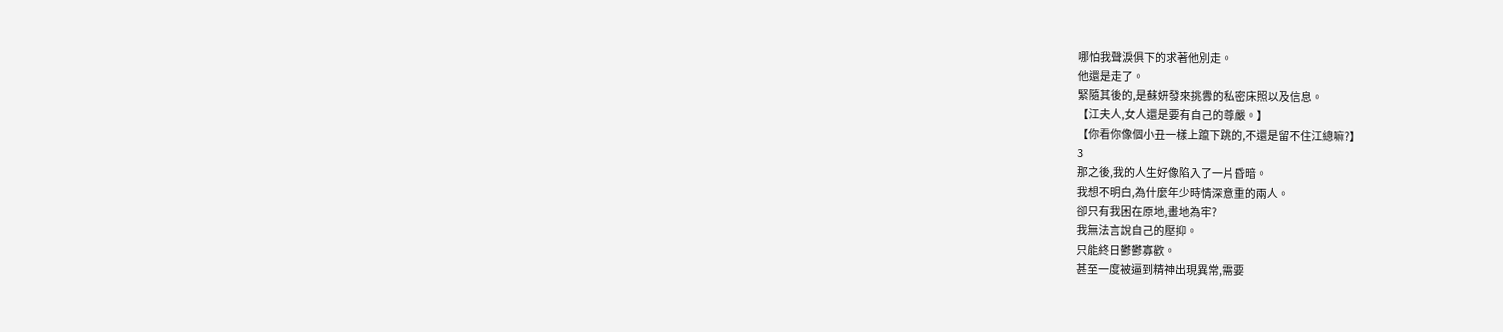哪怕我聲淚俱下的求著他別走。
他還是走了。
緊隨其後的,是蘇妍發來挑釁的私密床照以及信息。
【江夫人,女人還是要有自己的尊嚴。】
【你看你像個小丑一樣上躥下跳的,不還是留不住江總嘛?】
3
那之後,我的人生好像陷入了一片昏暗。
我想不明白,為什麼年少時情深意重的兩人。
卻只有我困在原地,畫地為牢?
我無法言說自己的壓抑。
只能終日鬱鬱寡歡。
甚至一度被逼到精神出現異常,需要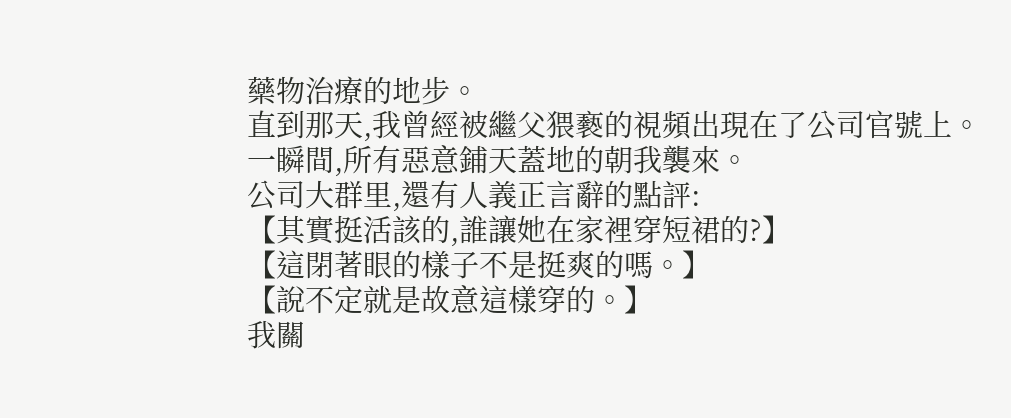藥物治療的地步。
直到那天,我曾經被繼父猥褻的視頻出現在了公司官號上。
一瞬間,所有惡意鋪天蓋地的朝我襲來。
公司大群里,還有人義正言辭的點評:
【其實挺活該的,誰讓她在家裡穿短裙的?】
【這閉著眼的樣子不是挺爽的嗎。】
【說不定就是故意這樣穿的。】
我關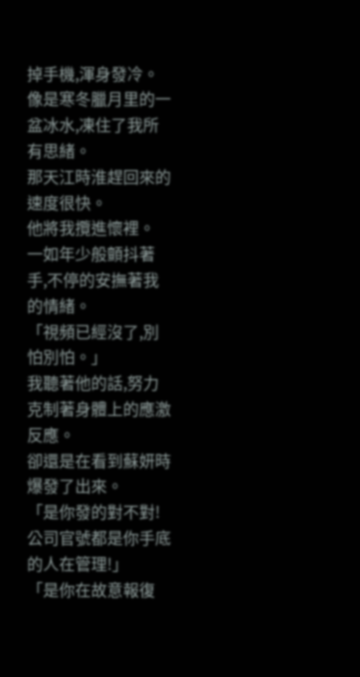掉手機,渾身發冷。
像是寒冬臘月里的一盆冰水,凍住了我所有思緒。
那天江時淮趕回來的速度很快。
他將我攬進懷裡。
一如年少般顫抖著手,不停的安撫著我的情緒。
「視頻已經沒了,別怕別怕。」
我聽著他的話,努力克制著身體上的應激反應。
卻還是在看到蘇妍時爆發了出來。
「是你發的對不對!公司官號都是你手底的人在管理!」
「是你在故意報復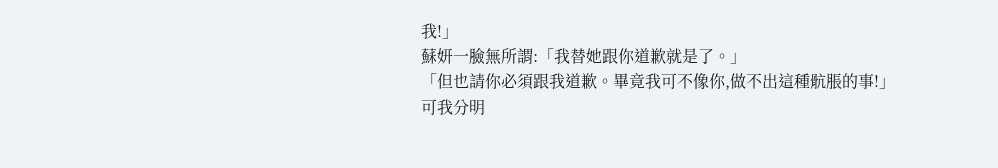我!」
蘇妍一臉無所謂:「我替她跟你道歉就是了。」
「但也請你必須跟我道歉。畢竟我可不像你,做不出這種骯脹的事!」
可我分明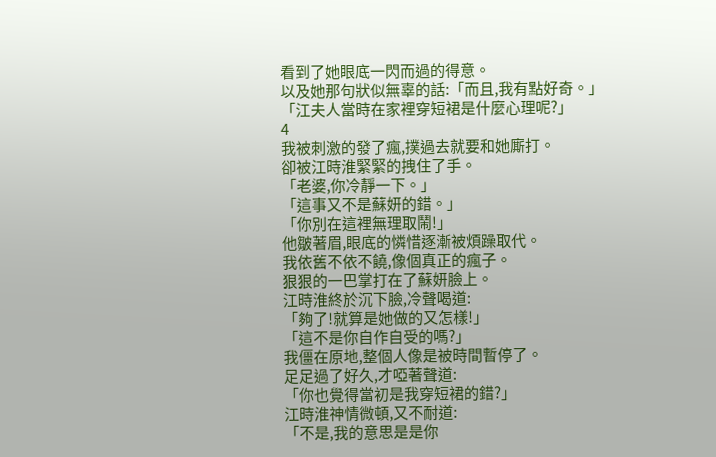看到了她眼底一閃而過的得意。
以及她那句狀似無辜的話:「而且,我有點好奇。」
「江夫人當時在家裡穿短裙是什麼心理呢?」
4
我被刺激的發了瘋,撲過去就要和她廝打。
卻被江時淮緊緊的拽住了手。
「老婆,你冷靜一下。」
「這事又不是蘇妍的錯。」
「你別在這裡無理取鬧!」
他皺著眉,眼底的憐惜逐漸被煩躁取代。
我依舊不依不饒,像個真正的瘋子。
狠狠的一巴掌打在了蘇妍臉上。
江時淮終於沉下臉,冷聲喝道:
「夠了!就算是她做的又怎樣!」
「這不是你自作自受的嗎?」
我僵在原地,整個人像是被時間暫停了。
足足過了好久,才啞著聲道:
「你也覺得當初是我穿短裙的錯?」
江時淮神情微頓,又不耐道:
「不是,我的意思是是你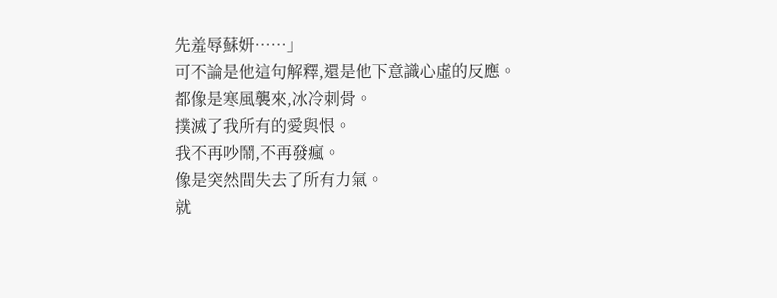先羞辱蘇妍……」
可不論是他這句解釋,還是他下意識心虛的反應。
都像是寒風襲來,冰冷刺骨。
撲滅了我所有的愛與恨。
我不再吵鬧,不再發瘋。
像是突然間失去了所有力氣。
就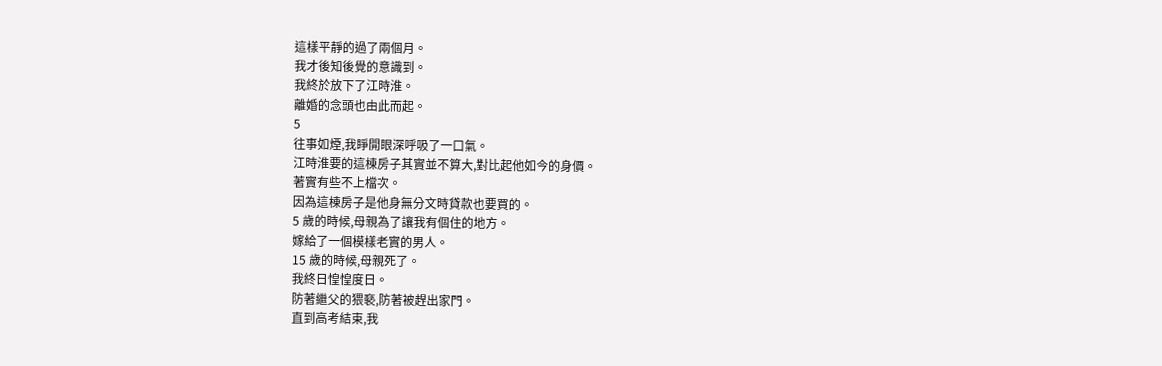這樣平靜的過了兩個月。
我才後知後覺的意識到。
我終於放下了江時淮。
離婚的念頭也由此而起。
5
往事如煙,我睜開眼深呼吸了一口氣。
江時淮要的這棟房子其實並不算大,對比起他如今的身價。
著實有些不上檔次。
因為這棟房子是他身無分文時貸款也要買的。
5 歲的時候,母親為了讓我有個住的地方。
嫁給了一個模樣老實的男人。
15 歲的時候,母親死了。
我終日惶惶度日。
防著繼父的猥褻,防著被趕出家門。
直到高考結束,我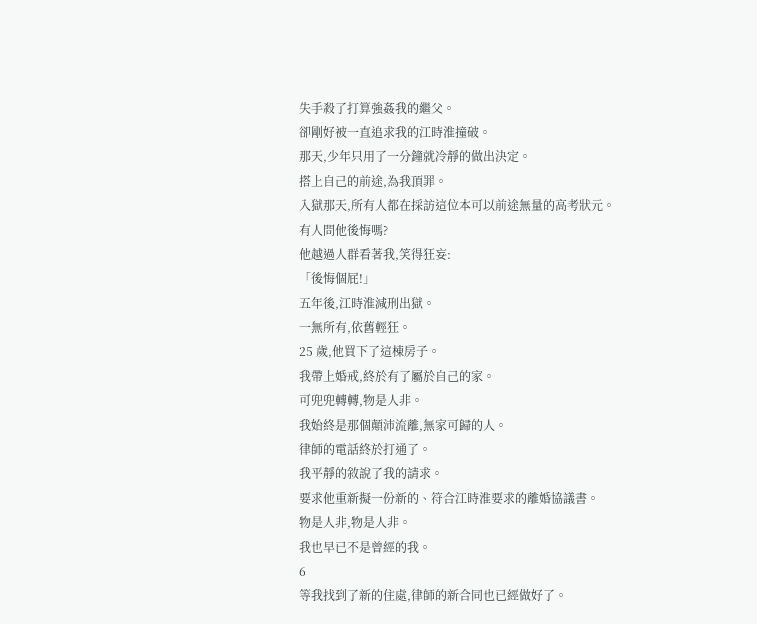失手殺了打算強姦我的繼父。
卻剛好被一直追求我的江時淮撞破。
那天,少年只用了一分鐘就冷靜的做出決定。
搭上自己的前途,為我頂罪。
入獄那天,所有人都在採訪這位本可以前途無量的高考狀元。
有人問他後悔嗎?
他越過人群看著我,笑得狂妄:
「後悔個屁!」
五年後,江時淮減刑出獄。
一無所有,依舊輕狂。
25 歲,他買下了這棟房子。
我帶上婚戒,終於有了屬於自己的家。
可兜兜轉轉,物是人非。
我始終是那個顛沛流離,無家可歸的人。
律師的電話終於打通了。
我平靜的敘說了我的請求。
要求他重新擬一份新的、符合江時淮要求的離婚協議書。
物是人非,物是人非。
我也早已不是曾經的我。
6
等我找到了新的住處,律師的新合同也已經做好了。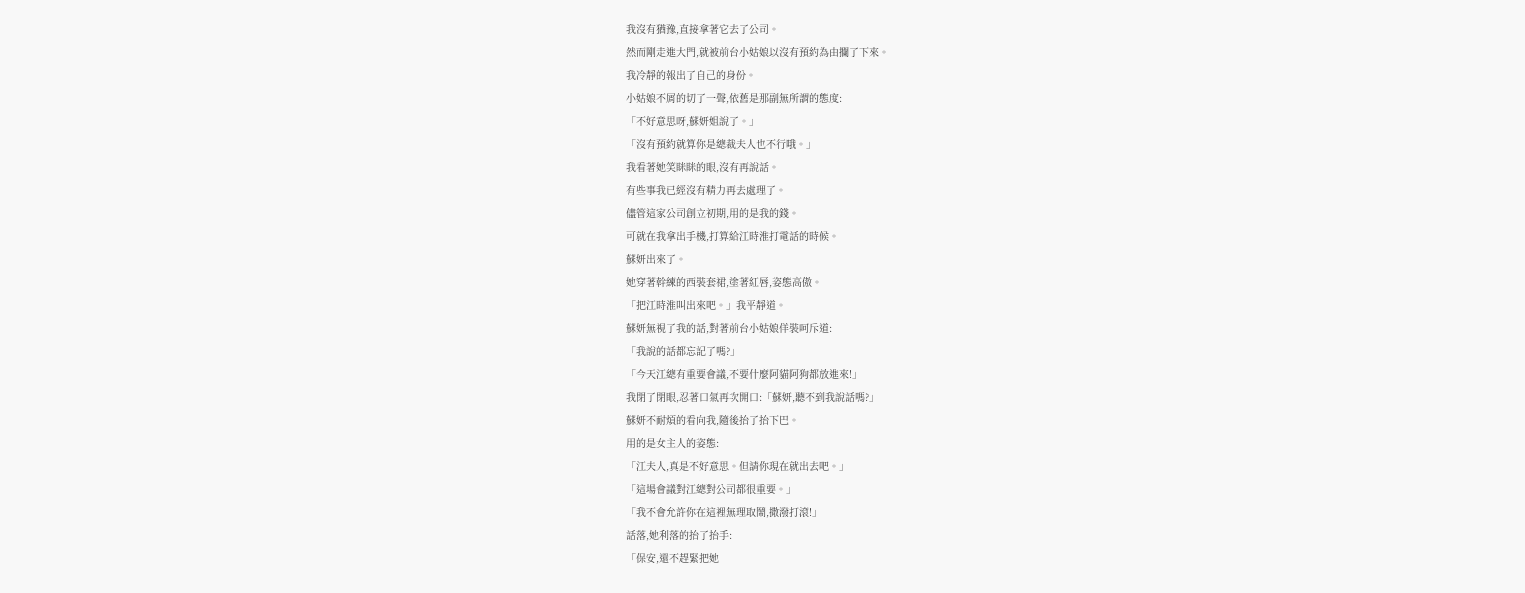我沒有猶豫,直接拿著它去了公司。
然而剛走進大門,就被前台小姑娘以沒有預約為由攔了下來。
我冷靜的報出了自己的身份。
小姑娘不屑的切了一聲,依舊是那副無所謂的態度:
「不好意思呀,蘇妍姐說了。」
「沒有預約就算你是總裁夫人也不行哦。」
我看著她笑眯眯的眼,沒有再說話。
有些事我已經沒有精力再去處理了。
儘管這家公司創立初期,用的是我的錢。
可就在我拿出手機,打算給江時淮打電話的時候。
蘇妍出來了。
她穿著幹練的西裝套裙,塗著紅唇,姿態高傲。
「把江時淮叫出來吧。」我平靜道。
蘇妍無視了我的話,對著前台小姑娘佯裝呵斥道:
「我說的話都忘記了嗎?」
「今天江總有重要會議,不要什麼阿貓阿狗都放進來!」
我閉了閉眼,忍著口氣再次開口:「蘇妍,聽不到我說話嗎?」
蘇妍不耐煩的看向我,隨後抬了抬下巴。
用的是女主人的姿態:
「江夫人,真是不好意思。但請你現在就出去吧。」
「這場會議對江總對公司都很重要。」
「我不會允許你在這裡無理取鬧,撒潑打滾!」
話落,她利落的抬了抬手:
「保安,還不趕緊把她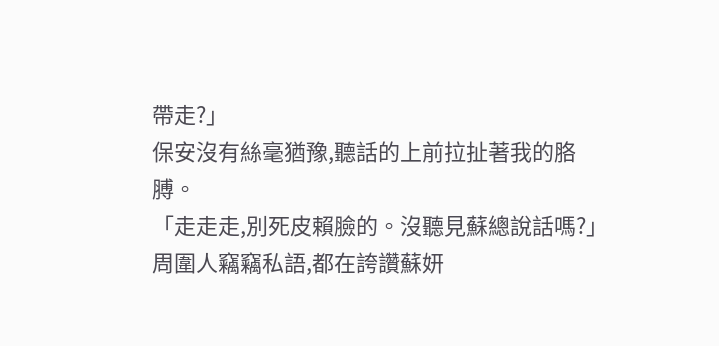帶走?」
保安沒有絲毫猶豫,聽話的上前拉扯著我的胳膊。
「走走走,別死皮賴臉的。沒聽見蘇總說話嗎?」
周圍人竊竊私語,都在誇讚蘇妍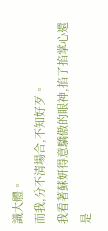識大體。
而我,分不清場合,不知好歹。
我看著蘇妍得意驕傲的眼神,掐了掐掌心還是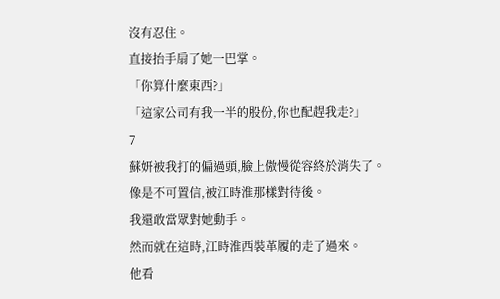沒有忍住。
直接抬手扇了她一巴掌。
「你算什麼東西?」
「這家公司有我一半的股份,你也配趕我走?」
7
蘇妍被我打的偏過頭,臉上傲慢從容終於消失了。
像是不可置信,被江時淮那樣對待後。
我還敢當眾對她動手。
然而就在這時,江時淮西裝革履的走了過來。
他看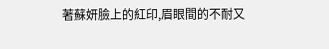著蘇妍臉上的紅印,眉眼間的不耐又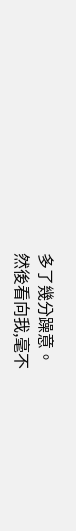多了幾分躁意。
然後看向我,毫不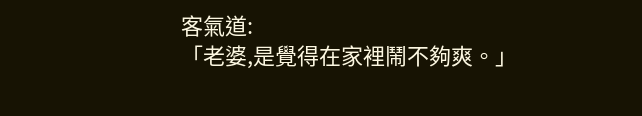客氣道:
「老婆,是覺得在家裡鬧不夠爽。」